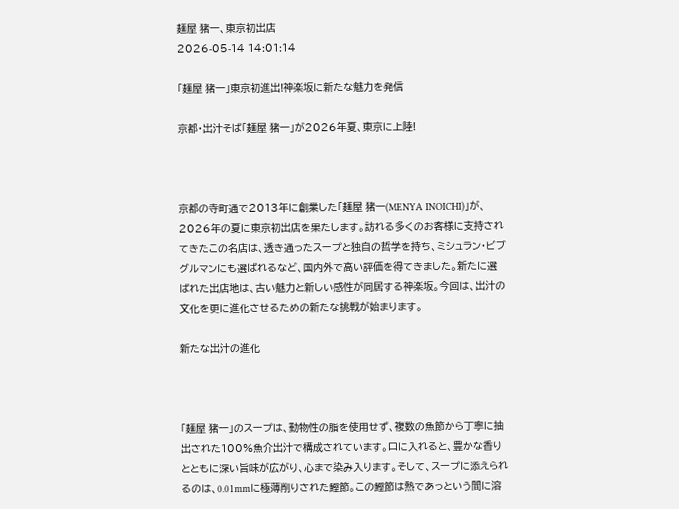麺屋 猪一、東京初出店
2026-05-14 14:01:14

「麺屋 猪一」東京初進出!神楽坂に新たな魅力を発信

京都・出汁そば「麺屋 猪一」が2026年夏、東京に上陸!



京都の寺町通で2013年に創業した「麺屋 猪一(MENYA INOICHI)」が、2026年の夏に東京初出店を果たします。訪れる多くのお客様に支持されてきたこの名店は、透き通ったスープと独自の哲学を持ち、ミシュラン・ビブグルマンにも選ばれるなど、国内外で高い評価を得てきました。新たに選ばれた出店地は、古い魅力と新しい感性が同居する神楽坂。今回は、出汁の文化を更に進化させるための新たな挑戦が始まります。

新たな出汁の進化



「麺屋 猪一」のスープは、動物性の脂を使用せず、複数の魚節から丁寧に抽出された100%魚介出汁で構成されています。口に入れると、豊かな香りとともに深い旨味が広がり、心まで染み入ります。そして、スープに添えられるのは、0.01mmに極薄削りされた鰹節。この鰹節は熱であっという間に溶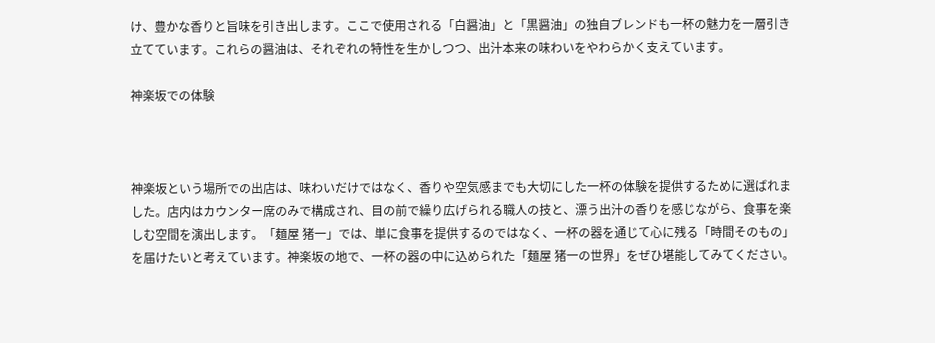け、豊かな香りと旨味を引き出します。ここで使用される「白醤油」と「黒醤油」の独自ブレンドも一杯の魅力を一層引き立てています。これらの醤油は、それぞれの特性を生かしつつ、出汁本来の味わいをやわらかく支えています。

神楽坂での体験



神楽坂という場所での出店は、味わいだけではなく、香りや空気感までも大切にした一杯の体験を提供するために選ばれました。店内はカウンター席のみで構成され、目の前で繰り広げられる職人の技と、漂う出汁の香りを感じながら、食事を楽しむ空間を演出します。「麺屋 猪一」では、単に食事を提供するのではなく、一杯の器を通じて心に残る「時間そのもの」を届けたいと考えています。神楽坂の地で、一杯の器の中に込められた「麺屋 猪一の世界」をぜひ堪能してみてください。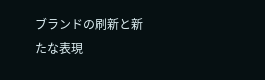ブランドの刷新と新たな表現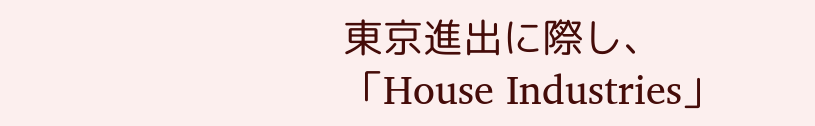東京進出に際し、「House Industries」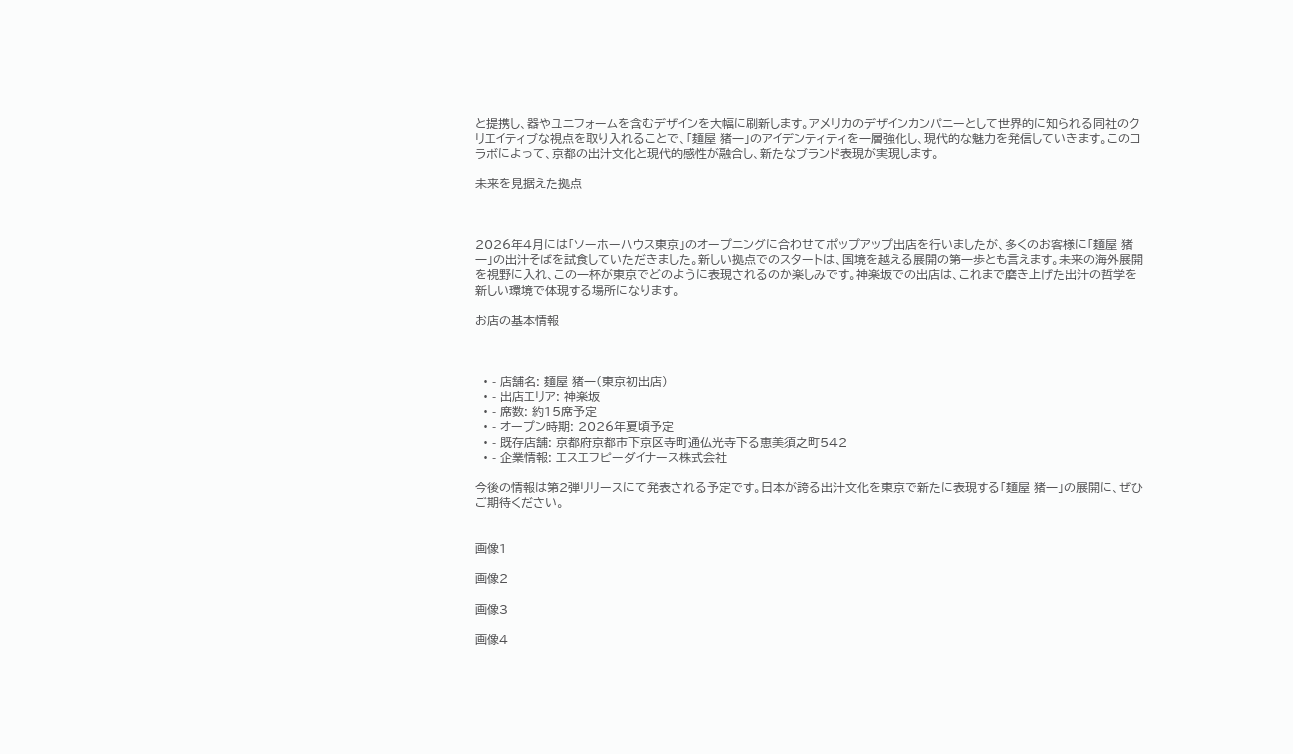と提携し、器やユニフォームを含むデザインを大幅に刷新します。アメリカのデザインカンパニーとして世界的に知られる同社のクリエイティブな視点を取り入れることで、「麺屋 猪一」のアイデンティティを一層強化し、現代的な魅力を発信していきます。このコラボによって、京都の出汁文化と現代的感性が融合し、新たなブランド表現が実現します。

未来を見据えた拠点



2026年4月には「ソーホーハウス東京」のオープニングに合わせてポップアップ出店を行いましたが、多くのお客様に「麺屋 猪一」の出汁そばを試食していただきました。新しい拠点でのスタートは、国境を越える展開の第一歩とも言えます。未来の海外展開を視野に入れ、この一杯が東京でどのように表現されるのか楽しみです。神楽坂での出店は、これまで磨き上げた出汁の哲学を新しい環境で体現する場所になります。

お店の基本情報



  • - 店舗名: 麺屋 猪一(東京初出店)
  • - 出店エリア: 神楽坂
  • - 席数: 約15席予定
  • - オープン時期: 2026年夏頃予定
  • - 既存店舗: 京都府京都市下京区寺町通仏光寺下る恵美須之町542
  • - 企業情報: エスエフピーダイナース株式会社

今後の情報は第2弾リリースにて発表される予定です。日本が誇る出汁文化を東京で新たに表現する「麺屋 猪一」の展開に、ぜひご期待ください。


画像1

画像2

画像3

画像4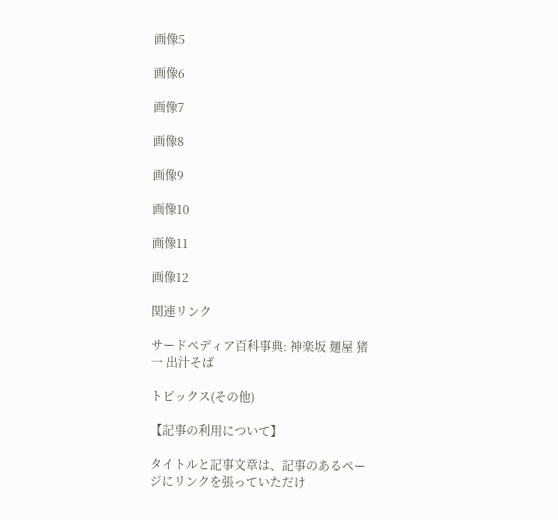画像5

画像6

画像7

画像8

画像9

画像10

画像11

画像12

関連リンク

サードペディア百科事典: 神楽坂 麺屋 猪一 出汁そば

トピックス(その他)

【記事の利用について】

タイトルと記事文章は、記事のあるページにリンクを張っていただけ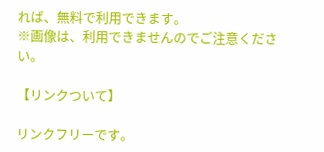れば、無料で利用できます。
※画像は、利用できませんのでご注意ください。

【リンクついて】

リンクフリーです。